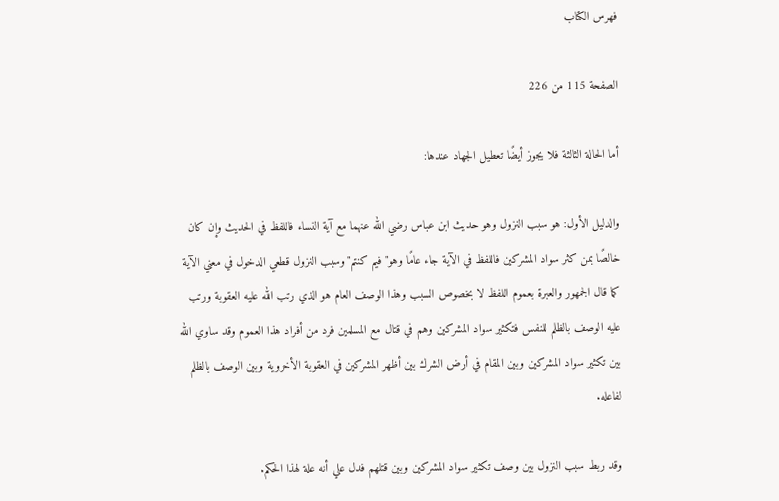فهرس الكتاب

الصفحة 115 من 226

أما الحالة الثالثة فلا يجوز أيضًا تعطيل الجهاد عندها:

والدليل الأول: هو سبب النزول وهو حديث ابن عباس رضي الله عنهما مع آية النساء فاللفظ في الحديث وإن كان خالصًا بمن كثر سواد المشركين فاللفظ في الآية جاء عامًا وهو"فيم كنتم"وسبب النزول قطعي الدخول في معني الآية كما قال الجمهور والعبرة بعموم اللفظ لا بخصوص السبب وهذا الوصف العام هو الذي رتب الله عليه العقوبة ورتب عليه الوصف بالظلم للنفس فتكثير سواد المشركين وهم في قتال مع المسلمين فرد من أفراد هذا العموم وقد ساوي الله بين تكثير سواد المشركين وبين المقام في أرض الشرك بين أظهر المشركين في العقوبة الأخروية وبين الوصف بالظلم لفاعله.

وقد ربط سبب النزول بين وصف تكثير سواد المشركين وبين قتلهم فدل علي أنه علة لهذا الحكم.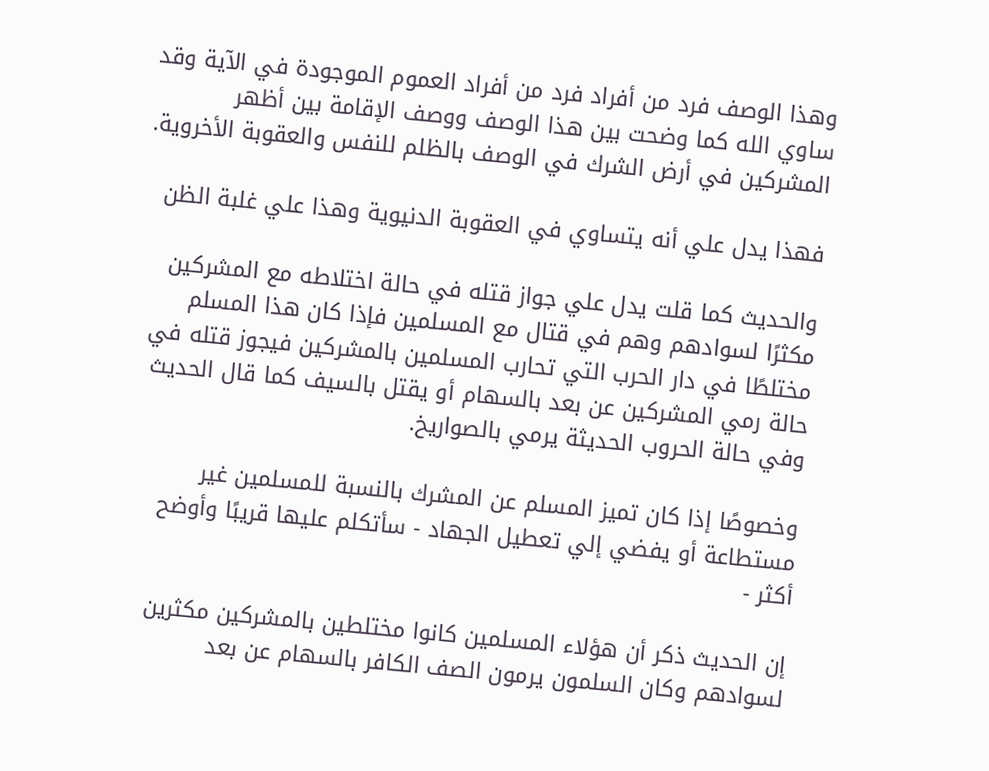وهذا الوصف فرد من أفراد فرد من أفراد العموم الموجودة في الآية وقد ساوي الله كما وضحت بين هذا الوصف ووصف الإقامة بين أظهر المشركين في أرض الشرك في الوصف بالظلم للنفس والعقوبة الأخروية.

فهذا يدل علي أنه يتساوي في العقوبة الدنيوية وهذا علي غلبة الظن

والحديث كما قلت يدل علي جواز قتله في حالة اختلاطه مع المشركين مكثرًا لسوادهم وهم في قتال مع المسلمين فإذا كان هذا المسلم مختلطًا في دار الحرب التي تحارب المسلمين بالمشركين فيجوز قتله في حالة رمي المشركين عن بعد بالسهام أو يقتل بالسيف كما قال الحديث وفي حالة الحروب الحديثة يرمي بالصواريخ.

وخصوصًا إذا كان تميز المسلم عن المشرك بالنسبة للمسلمين غير مستطاعة أو يفضي إلي تعطيل الجهاد - سأتكلم عليها قريبًا وأوضح أكثر -

إن الحديث ذكر أن هؤلاء المسلمين كانوا مختلطين بالمشركين مكثرين لسوادهم وكان السلمون يرمون الصف الكافر بالسهام عن بعد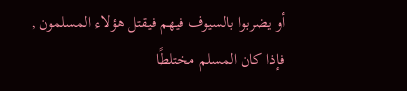أو يضربوا بالسيوف فيهم فيقتل هؤلاء المسلمون , فإذا كان المسلم مختلطًا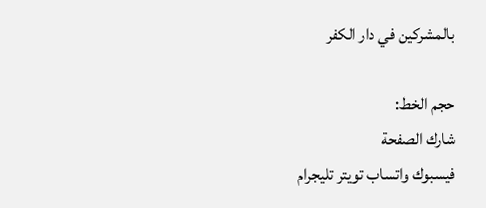بالمشركين في دار الكفر

حجم الخط:
شارك الصفحة
فيسبوك واتساب تويتر تليجرام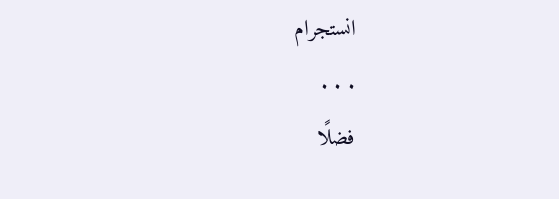انستجرام
. . .
فضلًا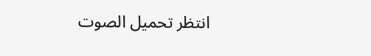انتظر تحميل الصوت